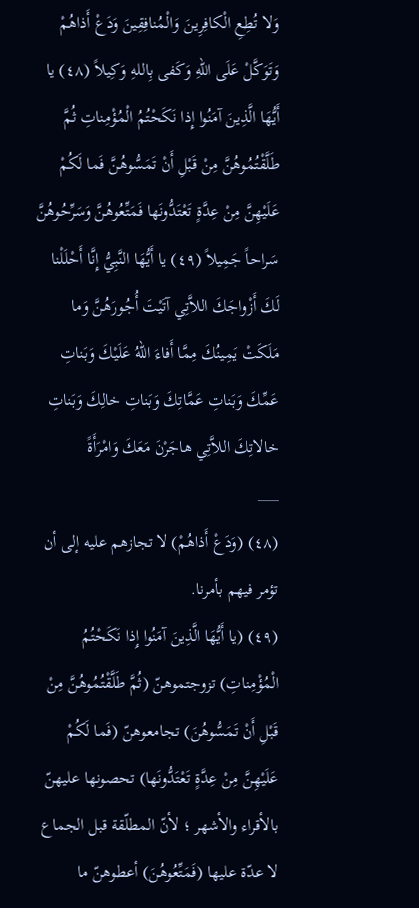وَلا تُطِعِ الْكافِرِينَ وَالْمُنافِقِينَ وَدَعْ أَذاهُمْ وَتَوَكَّلْ عَلَى اللهِ وَكَفى بِاللهِ وَكِيلاً (٤٨) يا أَيُّهَا الَّذِينَ آمَنُوا إِذا نَكَحْتُمُ الْمُؤْمِناتِ ثُمَّ طَلَّقْتُمُوهُنَّ مِنْ قَبْلِ أَنْ تَمَسُّوهُنَّ فَما لَكُمْ عَلَيْهِنَّ مِنْ عِدَّةٍ تَعْتَدُّونَها فَمَتِّعُوهُنَّ وَسَرِّحُوهُنَّ سَراحاً جَمِيلاً (٤٩) يا أَيُّهَا النَّبِيُّ إِنَّا أَحْلَلْنا لَكَ أَزْواجَكَ اللاَّتِي آتَيْتَ أُجُورَهُنَّ وَما مَلَكَتْ يَمِينُكَ مِمَّا أَفاءَ اللهُ عَلَيْكَ وَبَناتِ عَمِّكَ وَبَناتِ عَمَّاتِكَ وَبَناتِ خالِكَ وَبَناتِ خالاتِكَ اللاَّتِي هاجَرْنَ مَعَكَ وَامْرَأَةً
___
(٤٨) (وَدَعْ أَذاهُمْ) لا تجازهم عليه إلى أن تؤمر فيهم بأمرنا.
(٤٩) (يا أَيُّهَا الَّذِينَ آمَنُوا إِذا نَكَحْتُمُ الْمُؤْمِناتِ) تزوجتموهنّ (ثُمَّ طَلَّقْتُمُوهُنَّ مِنْ قَبْلِ أَنْ تَمَسُّوهُنَ) تجامعوهنّ (فَما لَكُمْ عَلَيْهِنَّ مِنْ عِدَّةٍ تَعْتَدُّونَها) تحصونها عليهنّ بالأقراء والأشهر ؛ لأنّ المطلّقة قبل الجماع لا عدّة عليها (فَمَتِّعُوهُنَ) أعطوهنّ ما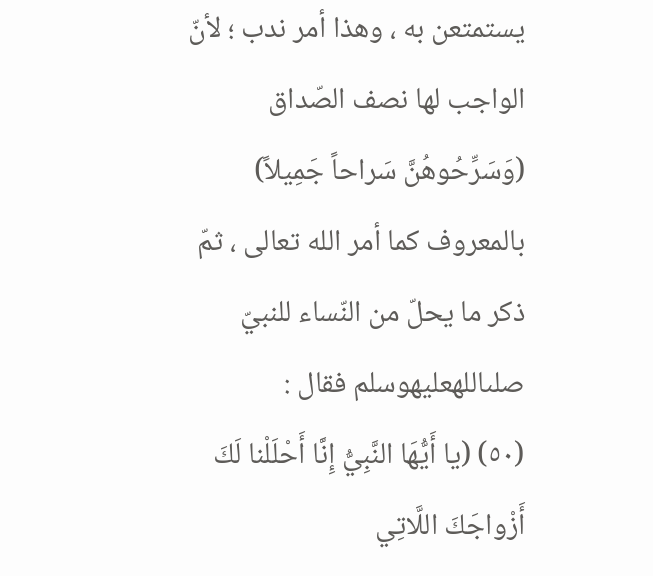يستمتعن به ، وهذا أمر ندب ؛ لأنّ الواجب لها نصف الصّداق (وَسَرِّحُوهُنَّ سَراحاً جَمِيلاً) بالمعروف كما أمر الله تعالى ، ثمّ ذكر ما يحلّ من النّساء للنبيّ صلىاللهعليهوسلم فقال :
(٥٠) (يا أَيُّهَا النَّبِيُّ إِنَّا أَحْلَلْنا لَكَ أَزْواجَكَ اللَّاتِي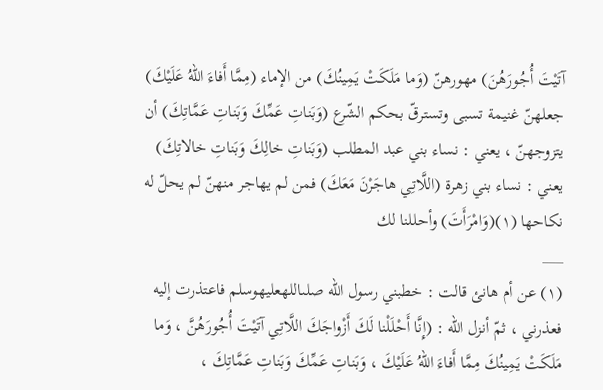آتَيْتَ أُجُورَهُنَ) مهورهنّ (وَما مَلَكَتْ يَمِينُكَ) من الإماء (مِمَّا أَفاءَ اللهُ عَلَيْكَ) جعلهنّ غنيمة تسبى وتسترقّ بحكم الشّرع (وَبَناتِ عَمِّكَ وَبَناتِ عَمَّاتِكَ) أن يتزوجهنّ ، يعني : نساء بني عبد المطلب (وَبَناتِ خالِكَ وَبَناتِ خالاتِكَ) يعني : نساء بني زهرة (اللَّاتِي هاجَرْنَ مَعَكَ) فمن لم يهاجر منهنّ لم يحلّ له نكاحها (١)(وَامْرَأَتَ) وأحللنا لك
___
(١) عن أم هانئ قالت : خطبني رسول الله صلىاللهعليهوسلم فاعتذرت إليه فعذرني ، ثمّ أنزل الله : (إِنَّا أَحْلَلْنا لَكَ أَزْواجَكَ اللَّاتِي آتَيْتَ أُجُورَهُنَّ ، وَما مَلَكَتْ يَمِينُكَ مِمَّا أَفاءَ اللهُ عَلَيْكَ ، وَبَناتِ عَمِّكَ وَبَناتِ عَمَّاتِكَ ،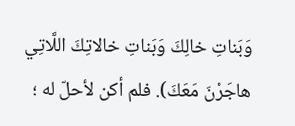وَبَناتِ خالِكَ وَبَناتِ خالاتِكَ اللَّاتِي هاجَرْنَ مَعَكَ). فلم أكن لأحلّ له ؛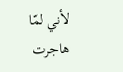لأني لمّا هاجرت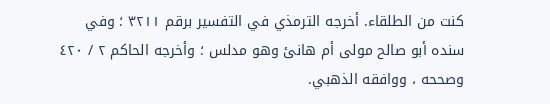كنت من الطلقاء. أخرجه الترمذي في التفسير برقم ٣٢١١ ؛ وفي سنده أبو صالح مولى أم هانئ وهو مدلس ؛ وأخرجه الحاكم ٢ / ٤٢٠ وصححه ، ووافقه الذهبي.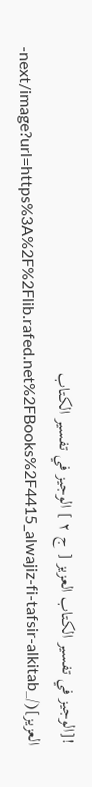![الوجيز في تفسير الكتاب العزيز [ ج ٢ ] الوجيز في تفسير الكتاب العزيز](/_next/image?url=https%3A%2F%2Flib.rafed.net%2FBooks%2F4415_alwajiz-fi-tafsir-alkitab-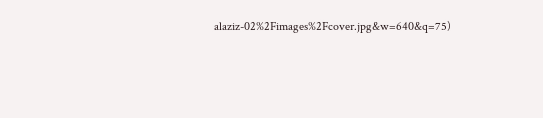alaziz-02%2Fimages%2Fcover.jpg&w=640&q=75)